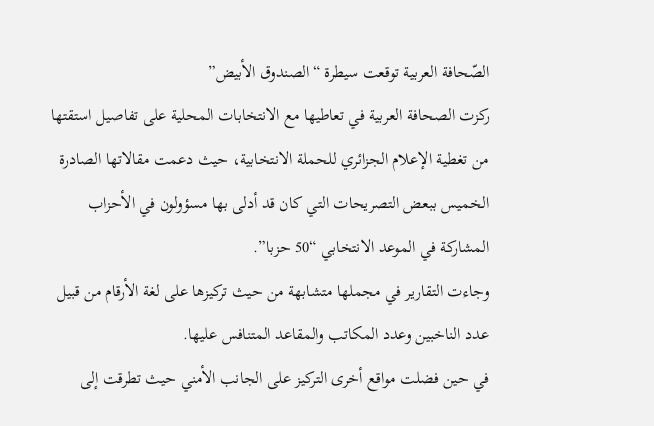الصّحافة العربية توقعت سيطرة “الصندوق الأبيض”
ركزت الصحافة العربية في تعاطيها مع الانتخابات المحلية على تفاصيل استقتها من تغطية الإعلام الجزائري للحملة الانتخابية، حيث دعمت مقالاتها الصادرة الخميس ببعض التصريحات التي كان قد أدلى بها مسؤولون في الأحزاب المشاركة في الموعد الانتخابي “50 حزبا”.
وجاءت التقارير في مجملها متشابهة من حيث تركيزها على لغة الأرقام من قبيل عدد الناخبين وعدد المكاتب والمقاعد المتنافس عليها.
في حين فضلت مواقع أخرى التركيز على الجانب الأمني حيث تطرقت إلى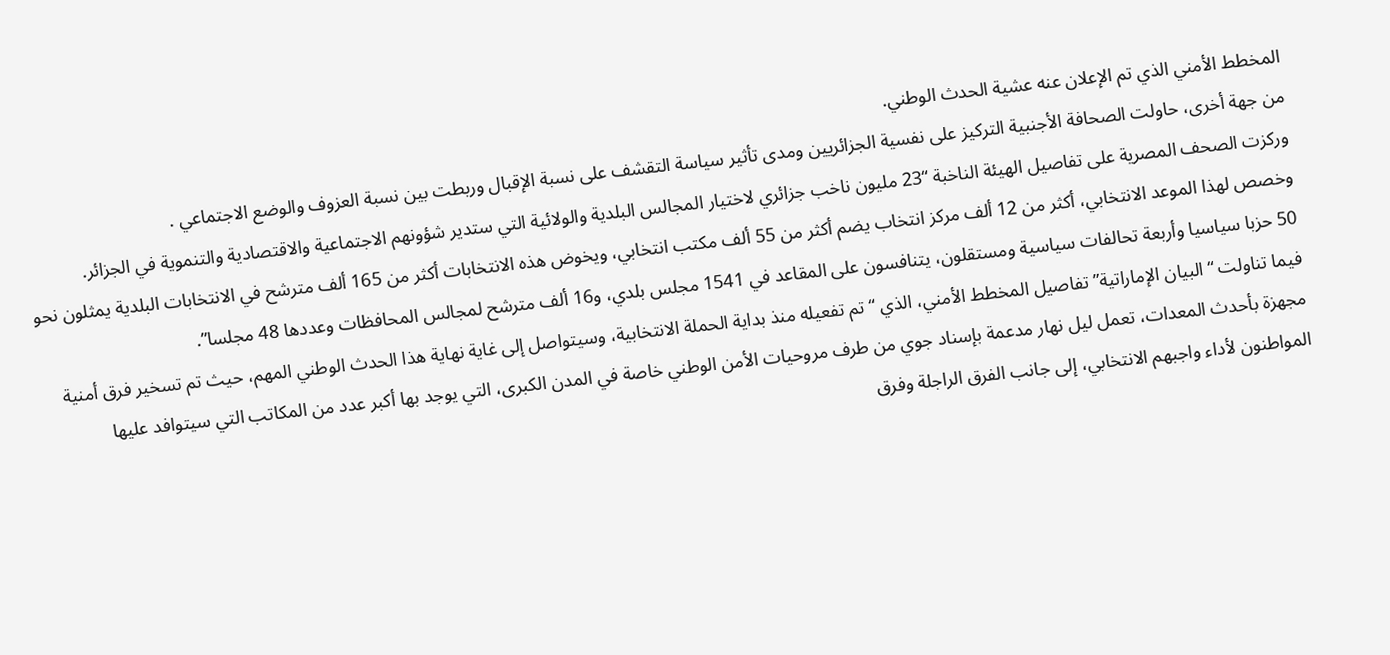المخطط الأمني الذي تم الإعلان عنه عشية الحدث الوطني.
من جهة أخرى، حاولت الصحافة الأجنبية التركيز على نفسية الجزائريين ومدى تأثير سياسة التقشف على نسبة الإقبال وربطت بين نسبة العزوف والوضع الاجتماعي .
وركزت الصحف المصرية على تفاصيل الهيئة الناخبة “23 مليون ناخب جزائري لاختيار المجالس البلدية والولائية التي ستدير شؤونهم الاجتماعية والاقتصادية والتنموية في الجزائر. وخصص لهذا الموعد الانتخابي، أكثر من 12 ألف مركز انتخاب يضم أكثر من 55 ألف مكتب انتخابي، ويخوض هذه الانتخابات أكثر من 165 ألف مترشح في الانتخابات البلدية يمثلون نحو 50 حزبا سياسيا وأربعة تحالفات سياسية ومستقلون، يتنافسون على المقاعد في 1541 مجلس بلدي، و16 ألف مترشح لمجالس المحافظات وعددها 48 مجلسا”.
فيما تناولت “البيان الإماراتية” تفاصيل المخطط الأمني، الذي “تم تفعيله منذ بداية الحملة الانتخابية، وسيتواصل إلى غاية نهاية هذا الحدث الوطني المهم، حيث تم تسخير فرق أمنية مجهزة بأحدث المعدات، تعمل ليل نهار مدعمة بإسناد جوي من طرف مروحيات الأمن الوطني خاصة في المدن الكبرى، التي يوجد بها أكبر عدد من المكاتب التي سيتوافد عليها المواطنون لأداء واجبهم الانتخابي، إلى جانب الفرق الراجلة وفرق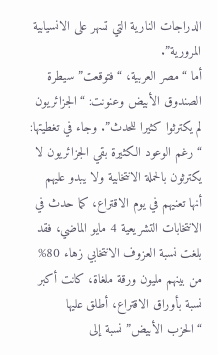الدراجات النارية التي تسهر على الانسيابية المرورية”.
أما “مصر العربية، “فتوقعت” سيطرة الصندوق الأبيض وعنونت: “الجزائريون لم يكترثوا كثيرا للحدث”. وجاء في تغطيتها: “رغم الوعود الكثيرة بقي الجزائريون لا يكترثون بالحملة الانتخابية ولا يبدو عليهم أنها تعنيهم في يوم الاقتراع، كما حدث في الانتخابات التشريعية 4 مايو الماضي، فقد بلغت نسبة العزوف الانتخابي زهاء 80% من بينهم مليون ورقة ملغاة، كانت أكبر نسبة بأوراق الاقتراع، أطلق عليها “الحزب الأبيض” نسبة إلى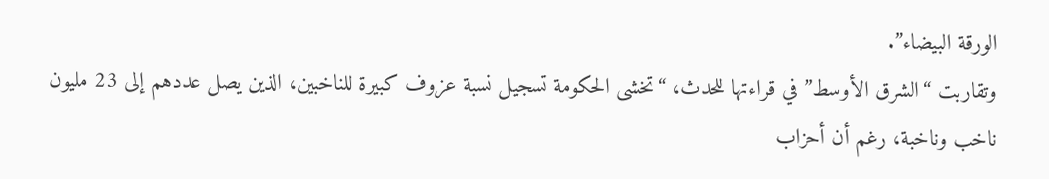الورقة البيضاء”.
وتقاربت “الشرق الأوسط” في قراءتها للحدث، “تخشى الحكومة تسجيل نسبة عزوف كبيرة للناخبين، الذين يصل عددهم إلى 23 مليون ناخب وناخبة، رغم أن أحزاب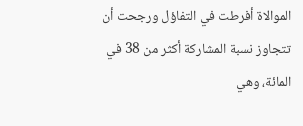الموالاة أفرطت في التفاؤل ورجحت أن تتجاوز نسبة المشاركة أكثر من 38 في المائة، وهي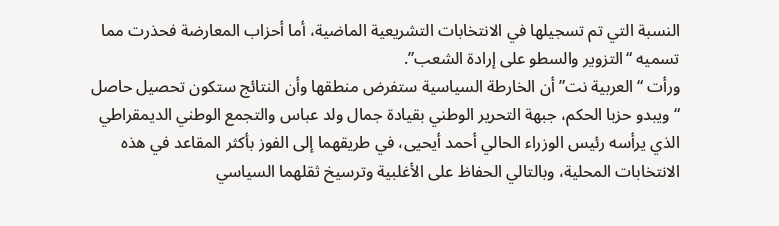النسبة التي تم تسجيلها في الانتخابات التشريعية الماضية، أما أحزاب المعارضة فحذرت مما تسميه “التزوير والسطو على إرادة الشعب”.
ورأت “العربية نت” أن الخارطة السياسية ستفرض منطقها وأن النتائج ستكون تحصيل حاصل “ويبدو حزبا الحكم، جبهة التحرير الوطني بقيادة جمال ولد عباس والتجمع الوطني الديمقراطي الذي يرأسه رئيس الوزراء الحالي أحمد أيحيى، في طريقهما إلى الفوز بأكثر المقاعد في هذه الانتخابات المحلية، وبالتالي الحفاظ على الأغلبية وترسيخ ثقلهما السياسي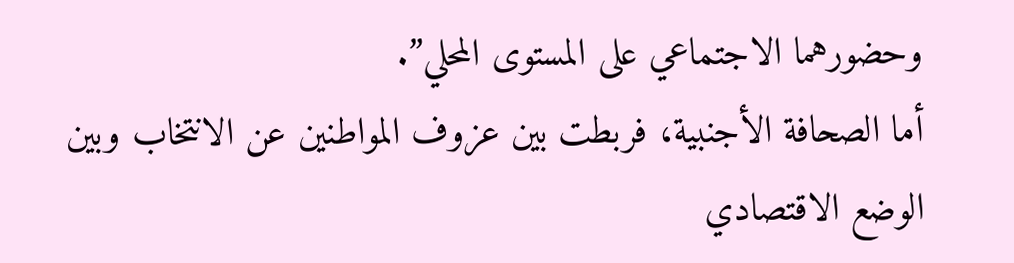وحضورهما الاجتماعي على المستوى المحلي”.
أما الصحافة الأجنبية، فربطت بين عزوف المواطنين عن الانتخاب وبين الوضع الاقتصادي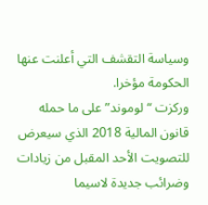وسياسة التقشف التي أعلنت عنها الحكومة مؤخرا.
وركزت “لوموند” على ما حمله قانون المالية 2018 الذي سيعرض للتصويت الأحد المقبل من زيادات وضرائب جديدة لاسيما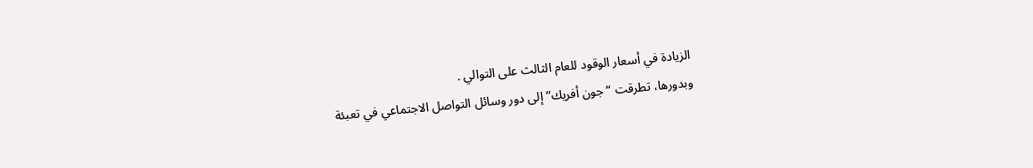الزيادة في أسعار الوقود للعام الثالث على التوالي .
وبدورها، تطرقت “جون أفريك” إلى دور وسائل التواصل الاجتماعي في تعبئة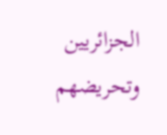الجزائريين وتحريضهم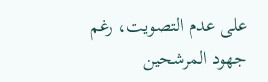على عدم التصويت، رغم جهود المرشحين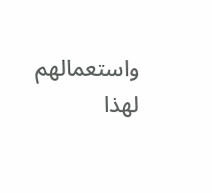واستعمالهم لهذا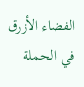الفضاء الأزرق في الحملة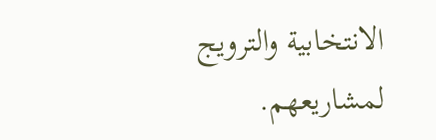الانتخابية والترويج لمشاريعهم.